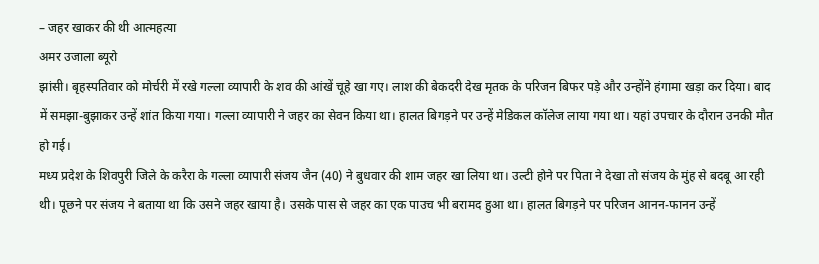– जहर खाकर की थी आत्महत्या
अमर उजाला ब्यूरो
झांसी। बृहस्पतिवार को मोर्चरी में रखे गल्ला व्यापारी के शव की आंखें चूहे खा गए। लाश की बेकदरी देख मृतक के परिजन बिफर पड़े और उन्होंने हंगामा खड़ा कर दिया। बाद में समझा-बुझाकर उन्हें शांत किया गया। गल्ला व्यापारी ने जहर का सेवन किया था। हालत बिगड़ने पर उन्हें मेडिकल कॉलेज लाया गया था। यहां उपचार के दौरान उनकी मौत हो गई।
मध्य प्रदेश के शिवपुरी जिले के करैरा के गल्ला व्यापारी संजय जैन (40) ने बुधवार की शाम जहर खा लिया था। उल्टी होने पर पिता ने देखा तो संजय के मुंह से बदबू आ रही थी। पूछने पर संजय ने बताया था कि उसने जहर खाया है। उसके पास से जहर का एक पाउच भी बरामद हुआ था। हालत बिगड़ने पर परिजन आनन-फानन उन्हें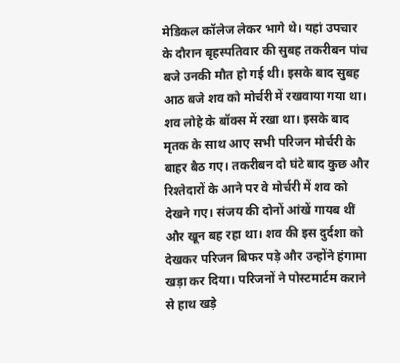मेडिकल कॉलेज लेकर भागे थे। यहां उपचार के दौरान बृहस्पतिवार की सुबह तकरीबन पांच बजे उनकी मौत हो गई थी। इसके बाद सुबह आठ बजे शव को मोर्चरी में रखवाया गया था। शव लोहे के बॉक्स में रखा था। इसके बाद मृतक के साथ आए सभी परिजन मोर्चरी के बाहर बैठ गए। तकरीबन दो घंटे बाद कुछ और रिश्तेदारों के आने पर वे मोर्चरी में शव को देखने गए। संजय की दोनों आंखें गायब थीं और खून बह रहा था। शव की इस दुर्दशा को देखकर परिजन बिफर पड़े और उन्होंने हंगामा खड़ा कर दिया। परिजनों ने पोस्टमार्टम कराने से हाथ खड़े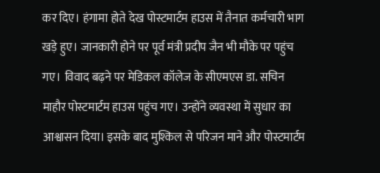कर दिए। हंगामा होते देख पोस्टमार्टम हाउस में तैनात कर्मचारी भाग खड़े हुए। जानकारी होने पर पूर्व मंत्री प्रदीप जैन भी मौके पर पहुंच गए। विवाद बढ़ने पर मेडिकल कॉलेज के सीएमएस डा. सचिन माहौर पोस्टमार्टम हाउस पहुंच गए। उन्होंने व्यवस्था में सुधार का आश्वासन दिया। इसके बाद मुश्किल से परिजन माने और पोस्टमार्टम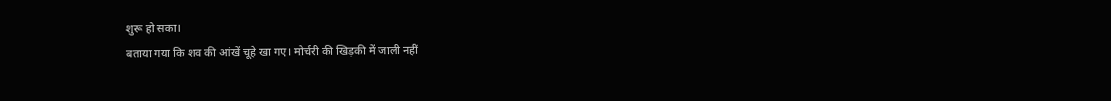शुरू हो सका।
बताया गया कि शव की आंखें चूहे खा गए। मोर्चरी की खिड़की में जाली नहीं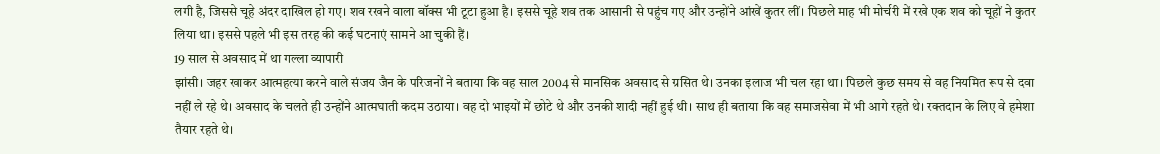लगी है, जिससे चूहे अंदर दाखिल हो गए। शव रखने वाला बॉक्स भी टूटा हुआ है। इससे चूहे शव तक आसानी से पहुंच गए और उन्होंने आंखें कुतर लीं। पिछले माह भी मोर्चरी में रखे एक शव को चूहों ने कुतर लिया था। इससे पहले भी इस तरह की कई घटनाएं सामने आ चुकी हैं।
19 साल से अवसाद में था गल्ला व्यापारी
झांसी। जहर खाकर आत्महत्या करने वाले संजय जैन के परिजनों ने बताया कि वह साल 2004 से मानसिक अवसाद से ग्रसित थे। उनका इलाज भी चल रहा था। पिछले कुछ समय से वह नियमित रूप से दवा नहीं ले रहे थे। अवसाद के चलते ही उन्होंने आत्मघाती कदम उठाया। वह दो भाइयों में छोटे थे और उनकी शादी नहीं हुई थी। साथ ही बताया कि वह समाजसेवा में भी आगे रहते थे। रक्तदान के लिए वे हमेशा तैयार रहते थे।